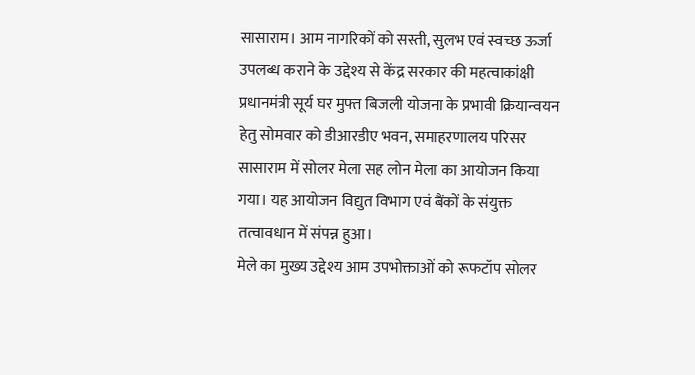सासाराम। आम नागरिकों को सस्ती, सुलभ एवं स्वच्छ ऊर्जा उपलब्ध कराने के उद्देश्य से केंद्र सरकार की महत्वाकांक्षी प्रधानमंत्री सूर्य घर मुफ्त बिजली योजना के प्रभावी क्रियान्वयन हेतु सोमवार को डीआरडीए भवन, समाहरणालय परिसर सासाराम में सोलर मेला सह लोन मेला का आयोजन किया गया। यह आयोजन विद्युत विभाग एवं बैंकों के संयुक्त तत्वावधान में संपन्न हुआ।
मेले का मुख्य उद्देश्य आम उपभोक्ताओं को रूफटॉप सोलर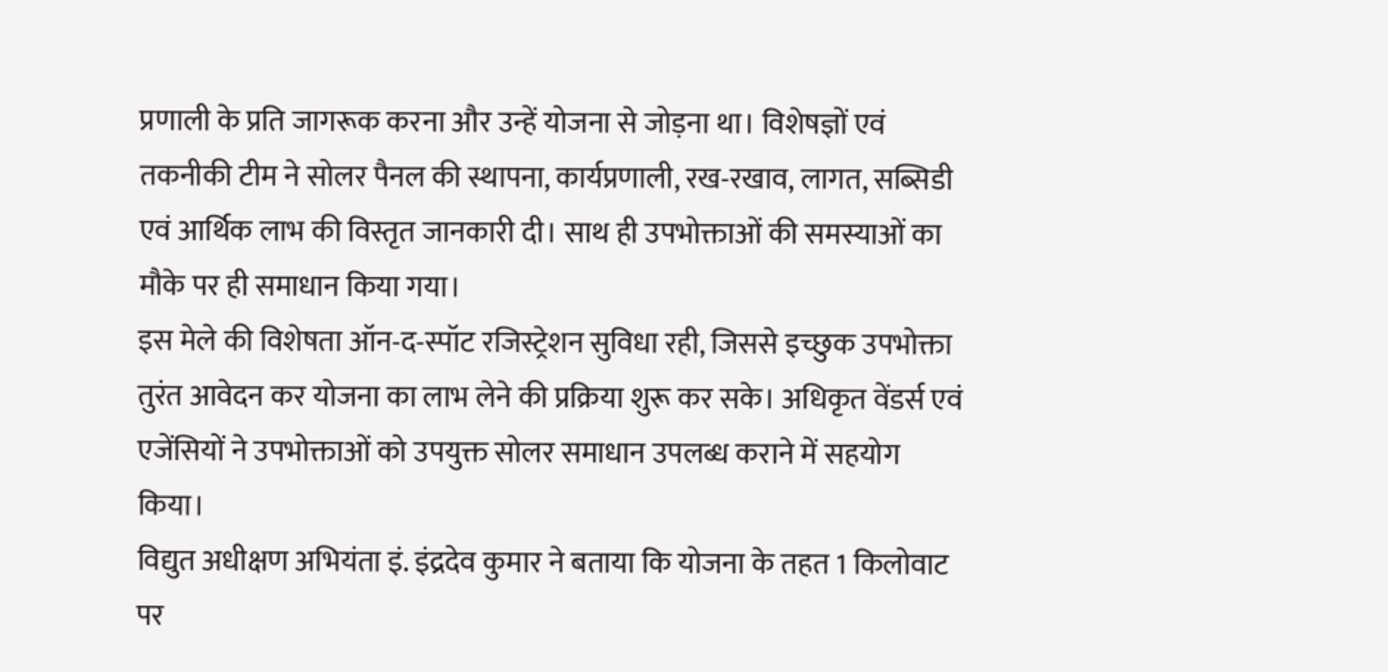प्रणाली के प्रति जागरूक करना और उन्हें योजना से जोड़ना था। विशेषज्ञों एवं तकनीकी टीम ने सोलर पैनल की स्थापना, कार्यप्रणाली, रख-रखाव, लागत, सब्सिडी एवं आर्थिक लाभ की विस्तृत जानकारी दी। साथ ही उपभोक्ताओं की समस्याओं का मौके पर ही समाधान किया गया।
इस मेले की विशेषता ऑन-द-स्पॉट रजिस्ट्रेशन सुविधा रही, जिससे इच्छुक उपभोक्ता तुरंत आवेदन कर योजना का लाभ लेने की प्रक्रिया शुरू कर सके। अधिकृत वेंडर्स एवं एजेंसियों ने उपभोक्ताओं को उपयुक्त सोलर समाधान उपलब्ध कराने में सहयोग किया।
विद्युत अधीक्षण अभियंता इं. इंद्रदेव कुमार ने बताया कि योजना के तहत 1 किलोवाट पर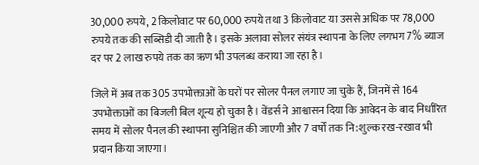30,000 रुपये, 2 किलोवाट पर 60,000 रुपये तथा 3 किलोवाट या उससे अधिक पर 78,000 रुपये तक की सब्सिडी दी जाती है। इसके अलावा सोलर संयंत्र स्थापना के लिए लगभग 7% ब्याज दर पर 2 लाख रुपये तक का ऋण भी उपलब्ध कराया जा रहा है।

जिले में अब तक 305 उपभोक्ताओं के घरों पर सोलर पैनल लगाए जा चुके हैं, जिनमें से 164 उपभोक्ताओं का बिजली बिल शून्य हो चुका है। वेंडर्स ने आश्वासन दिया कि आवेदन के बाद निर्धारित समय में सोलर पैनल की स्थापना सुनिश्चित की जाएगी और 7 वर्षों तक नि:शुल्क रख-रखाव भी प्रदान किया जाएगा।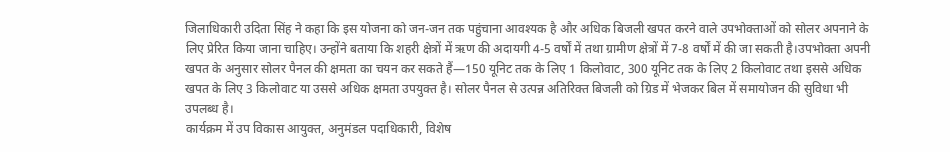जिलाधिकारी उदिता सिंह ने कहा कि इस योजना को जन-जन तक पहुंचाना आवश्यक है और अधिक बिजली खपत करने वाले उपभोक्ताओं को सोलर अपनाने के लिए प्रेरित किया जाना चाहिए। उन्होंने बताया कि शहरी क्षेत्रों में ऋण की अदायगी 4-5 वर्षों में तथा ग्रामीण क्षेत्रों में 7-8 वर्षों में की जा सकती है।उपभोक्ता अपनी खपत के अनुसार सोलर पैनल की क्षमता का चयन कर सकते हैं—150 यूनिट तक के लिए 1 किलोवाट, 300 यूनिट तक के लिए 2 किलोवाट तथा इससे अधिक खपत के लिए 3 किलोवाट या उससे अधिक क्षमता उपयुक्त है। सोलर पैनल से उत्पन्न अतिरिक्त बिजली को ग्रिड में भेजकर बिल में समायोजन की सुविधा भी उपलब्ध है।
कार्यक्रम में उप विकास आयुक्त, अनुमंडल पदाधिकारी, विशेष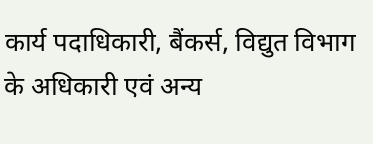कार्य पदाधिकारी, बैंकर्स, विद्युत विभाग के अधिकारी एवं अन्य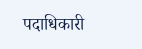पदाधिकारी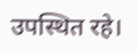उपस्थित रहे।